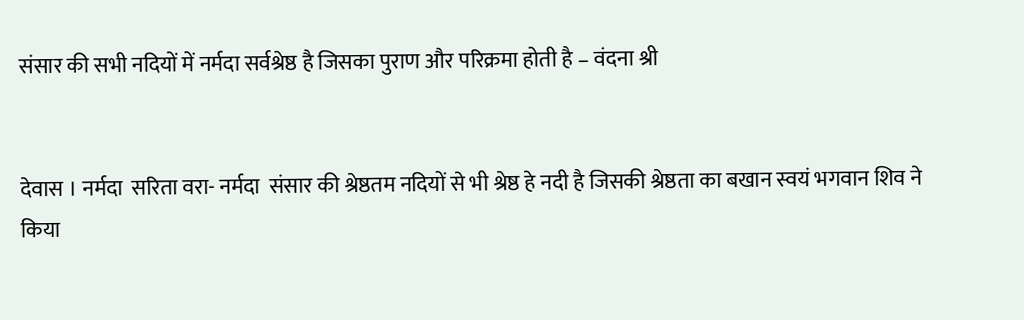संसार की सभी नदियों में नर्मदा सर्वश्रेष्ठ है जिसका पुराण और परिक्रमा होती है – वंदना श्री


देवास । नर्मदा  सरिता वरा- नर्मदा  संसार की श्रेष्ठतम नदियों से भी श्रेष्ठ हे नदी है जिसकी श्रेष्ठता का बखान स्वयं भगवान शिव ने किया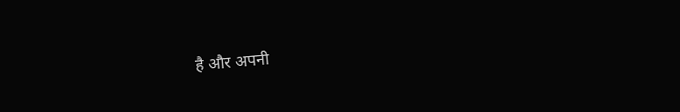है और अपनी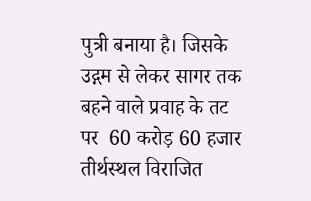पुत्री बनाया है। जिसके उद्गम से लेकर सागर तक  बहने वाले प्रवाह के तट पर  60 करोड़ 60 हजार तीर्थस्थल विराजित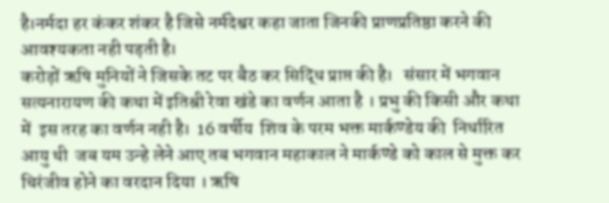है।नर्मदा हर कंकर शंकर है जिसे नर्मदेश्वर कहा जाता जिनकी प्राणप्रतिष्ठा करने की आवश्यकता नही पड़ती है।
करोड़ों ऋषि मुनियों ने जिसके तट पर बैठ कर सिद्धि प्राप्त की है।   संसार में भगवान सत्यनारायण की कथा में इतिश्री रेवा खंडे का वर्णन आता है । प्रभु की किसी और कथा में  इस तरह का वर्णन नही है।  16 वर्षीय  शिव के परम भक्त मार्कण्डेय की  निर्धारित आयु थी  जब यम उन्हे लेने आए तब भगवान महाकाल ने मार्कण्डे को काल से मुक्त कर चिरंजीव होने का वरदान दिया । ऋषि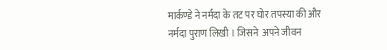मार्कण्डे ने नर्मदा के तट पर घोर तपस्या की और नर्मदा पुराण लिखी । जिसने  अपने जीवन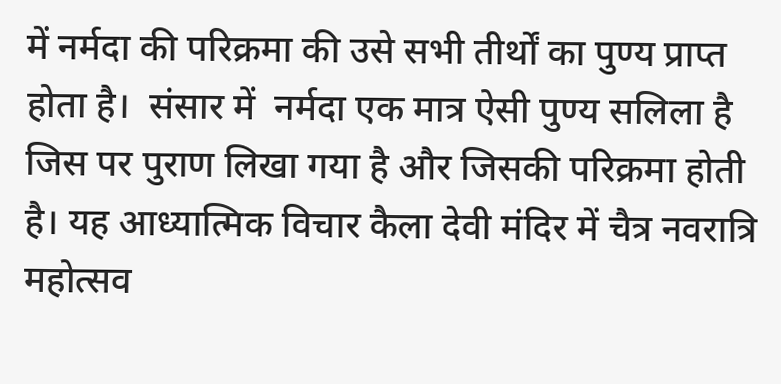में नर्मदा की परिक्रमा की उसे सभी तीर्थों का पुण्य प्राप्त होता है।  संसार में  नर्मदा एक मात्र ऐसी पुण्य सलिला है जिस पर पुराण लिखा गया है और जिसकी परिक्रमा होती है। यह आध्यात्मिक विचार कैला देवी मंदिर में चैत्र नवरात्रि महोत्सव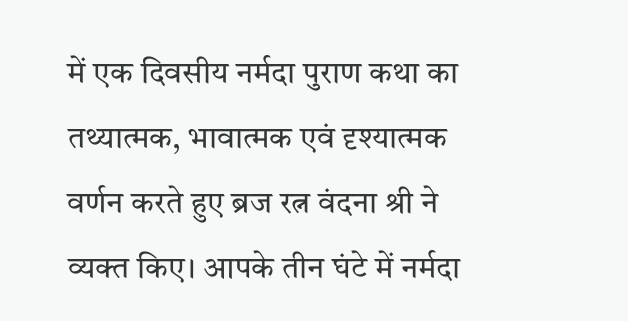में एक दिवसीय नर्मदा पुराण कथा का तथ्यात्मक, भावात्मक एवं दृश्यात्मक  वर्णन करते हुए ब्रज रत्न वंदना श्री ने व्यक्त किए। आपके तीन घंटे में नर्मदा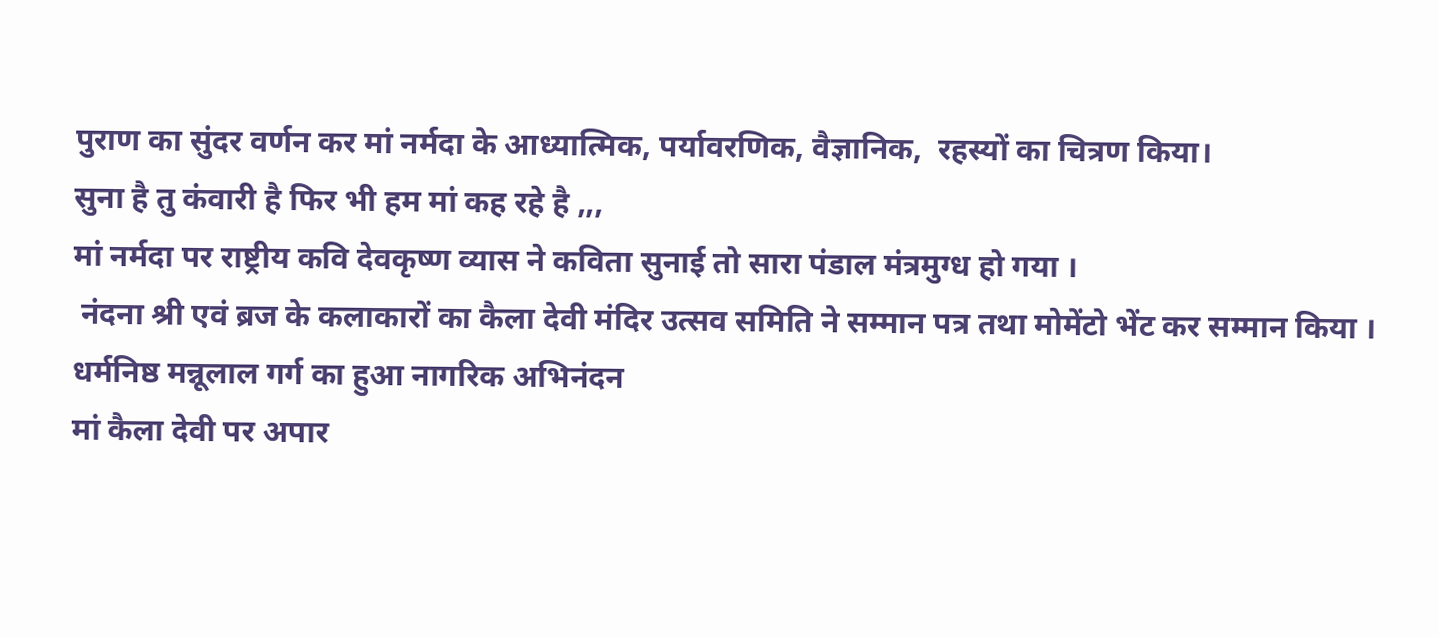पुराण का सुंदर वर्णन कर मां नर्मदा के आध्यात्मिक, पर्यावरणिक, वैज्ञानिक,  रहस्यों का चित्रण किया।
सुना है तु कंवारी है फिर भी हम मां कह रहे है ,,,
मां नर्मदा पर राष्ट्रीय कवि देवकृष्ण व्यास ने कविता सुनाई तो सारा पंडाल मंत्रमुग्ध हो गया ।
 नंदना श्री एवं ब्रज के कलाकारों का कैला देवी मंदिर उत्सव समिति ने सम्मान पत्र तथा मोमेंटो भेंट कर सम्मान किया ।
धर्मनिष्ठ मन्नूलाल गर्ग का हुआ नागरिक अभिनंदन
मां कैला देवी पर अपार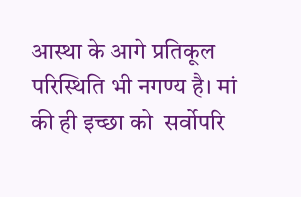आस्था के आगे प्रतिकूल परिस्थिति भी नगण्य है। मां की ही इच्छा को  सर्वोपरि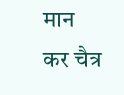मान कर चैत्र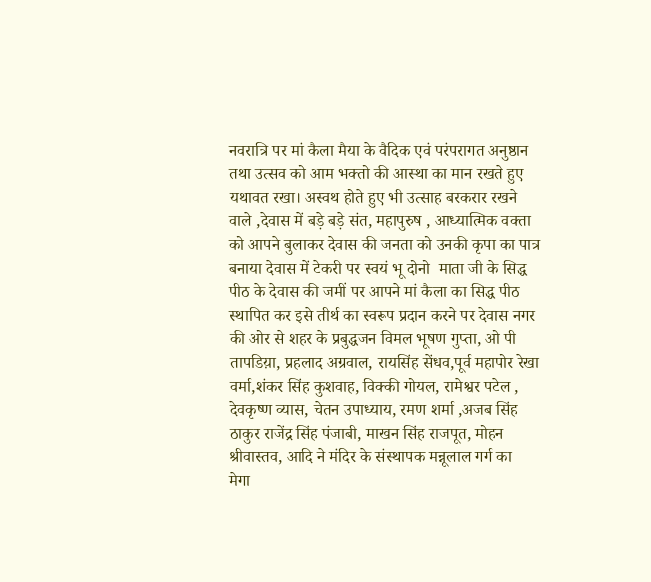नवरात्रि पर मां कैला मैया के वैदिक एवं परंपरागत अनुष्ठान तथा उत्सव को आम भक्तो की आस्था का मान रखते हुए  यथावत रखा। अस्वथ होते हुए भी उत्साह बरकरार रखने वाले ,देवास में बड़े बड़े संत, महापुरुष , आध्यात्मिक वक्ता को आपने बुलाकर देवास की जनता को उनकी कृपा का पात्र बनाया देवास में टेकरी पर स्वयं भू दोनो  माता जी के सिद्ध पीठ के देवास की जमीं पर आपने मां कैला का सिद्ध पीठ स्थापित कर इसे तीर्थ का स्वरूप प्रदान करने पर देवास नगर की ओर से शहर के प्रबुद्धजन विमल भूषण गुप्ता, ओ पी तापडिय़ा, प्रहलाद अग्रवाल, रायसिंह सेंधव,पूर्व महापोर रेखा वर्मा,शंकर सिंह कुशवाह, विक्की गोयल, रामेश्वर पटेल , देवकृष्ण व्यास, चेतन उपाध्याय, रमण शर्मा ,अजब सिंह ठाकुर राजेंद्र सिंह पंजाबी, माखन सिंह राजपूत, मोहन श्रीवास्तव, आदि ने मंदिर के संस्थापक मन्नूलाल गर्ग का
मेगा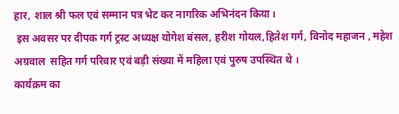हार, शाल श्री फल एवं सम्मान पत्र भेट कर नागरिक अभिनंदन किया।
 इस अवसर पर दीपक गर्ग ट्रस्ट अध्यक्ष योगेश बंसल, हरीश गोयल,हितेश गर्ग, विनोद महाजन , महेश अग्रवाल  सहित गर्ग परिवार एवं बड़ी संख्या में महिला एवं पुरुष उपस्थित थे ।
कार्यक्रम का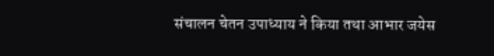संचालन चेतन उपाध्याय ने किया तथा आभार जयेस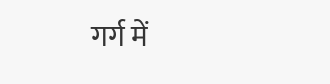गर्ग में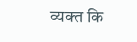व्यक्त कि